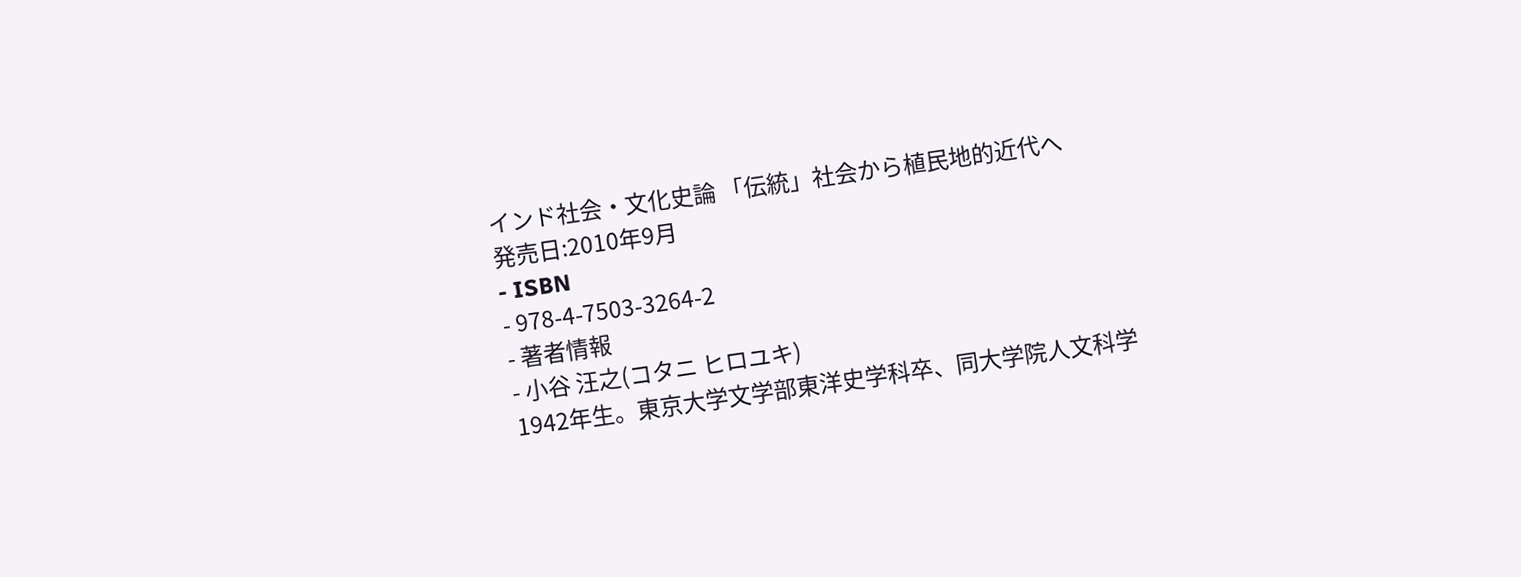インド社会・文化史論 「伝統」社会から植民地的近代へ
発売日:2010年9月
- ISBN
- 978-4-7503-3264-2
- 著者情報
- 小谷 汪之(コタニ ヒロユキ)
1942年生。東京大学文学部東洋史学科卒、同大学院人文科学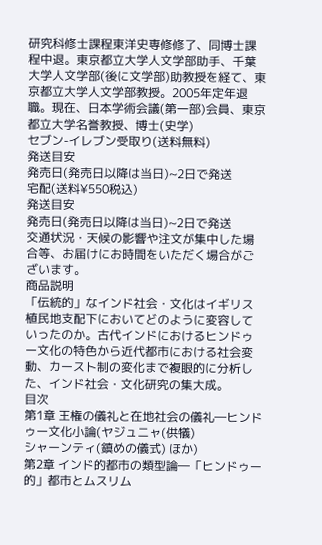研究科修士課程東洋史専修修了、同博士課程中退。東京都立大学人文学部助手、千葉大学人文学部(後に文学部)助教授を経て、東京都立大学人文学部教授。2005年定年退職。現在、日本学術会議(第一部)会員、東京都立大学名誉教授、博士(史学)
セブン-イレブン受取り(送料無料)
発送目安
発売日(発売日以降は当日)~2日で発送
宅配(送料¥550税込)
発送目安
発売日(発売日以降は当日)~2日で発送
交通状況・天候の影響や注文が集中した場合等、お届けにお時間をいただく場合がございます。
商品説明
「伝統的」なインド社会・文化はイギリス植民地支配下においてどのように変容していったのか。古代インドにおけるヒンドゥー文化の特色から近代都市における社会変動、カースト制の変化まで複眼的に分析した、インド社会・文化研究の集大成。
目次
第1章 王権の儀礼と在地社会の儀礼―ヒンドゥー文化小論(ヤジュニャ(供犠)
シャーンティ(鎮めの儀式) ほか)
第2章 インド的都市の類型論―「ヒンドゥー的」都市とムスリム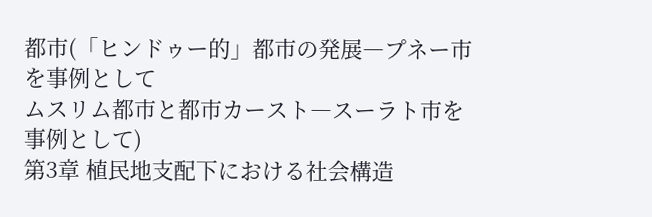都市(「ヒンドゥー的」都市の発展―プネー市を事例として
ムスリム都市と都市カースト―スーラト市を事例として)
第3章 植民地支配下における社会構造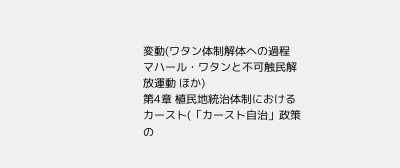変動(ワタン体制解体への過程
マハール・ワタンと不可触民解放運動 ほか)
第4章 植民地統治体制におけるカースト(「カースト自治」政策の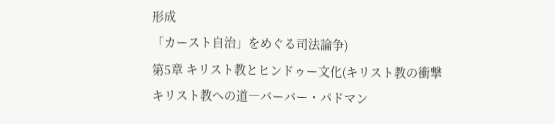形成
「カースト自治」をめぐる司法論争)
第5章 キリスト教とヒンドゥー文化(キリスト教の衝撃
キリスト教への道―バーバー・パドマン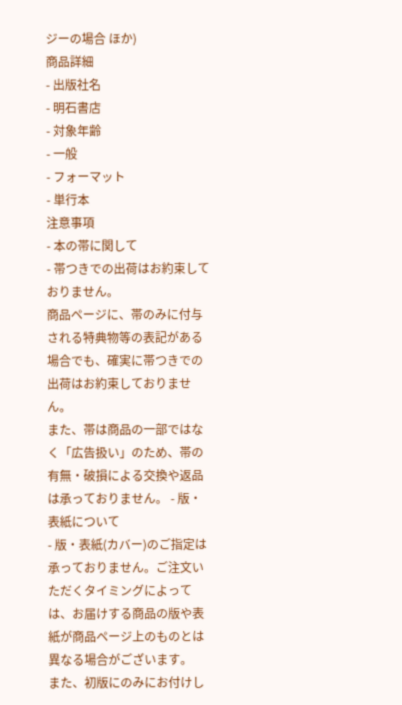ジーの場合 ほか)
商品詳細
- 出版社名
- 明石書店
- 対象年齢
- 一般
- フォーマット
- 単行本
注意事項
- 本の帯に関して
- 帯つきでの出荷はお約束しておりません。
商品ページに、帯のみに付与される特典物等の表記がある場合でも、確実に帯つきでの出荷はお約束しておりません。
また、帯は商品の一部ではなく「広告扱い」のため、帯の有無・破損による交換や返品は承っておりません。 - 版・表紙について
- 版・表紙(カバー)のご指定は承っておりません。ご注文いただくタイミングによっては、お届けする商品の版や表紙が商品ページ上のものとは異なる場合がございます。
また、初版にのみにお付けし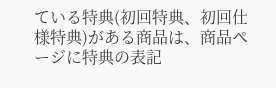ている特典(初回特典、初回仕様特典)がある商品は、商品ページに特典の表記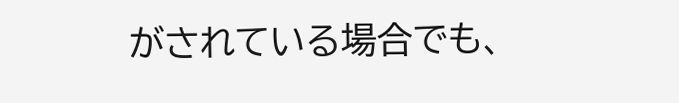がされている場合でも、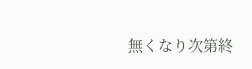無くなり次第終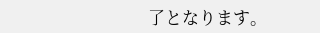了となります。